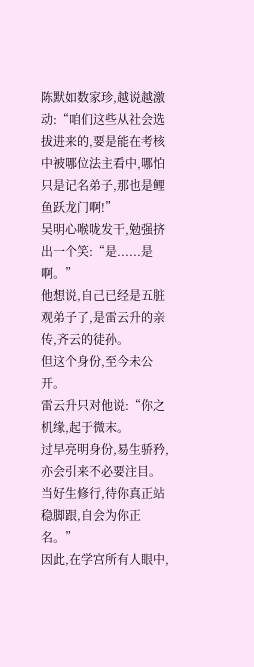陈默如数家珍,越说越激动:“咱们这些从社会选拔进来的,要是能在考核中被哪位法主看中,哪怕只是记名弟子,那也是鲤鱼跃龙门啊!”
吴明心喉咙发干,勉强挤出一个笑:“是......是啊。”
他想说,自己已经是五脏观弟子了,是雷云升的亲传,齐云的徒孙。
但这个身份,至今未公开。
雷云升只对他说:“你之机缘,起于微末。
过早亮明身份,易生骄矜,亦会引来不必要注目。
当好生修行,待你真正站稳脚跟,自会为你正名。”
因此,在学宫所有人眼中,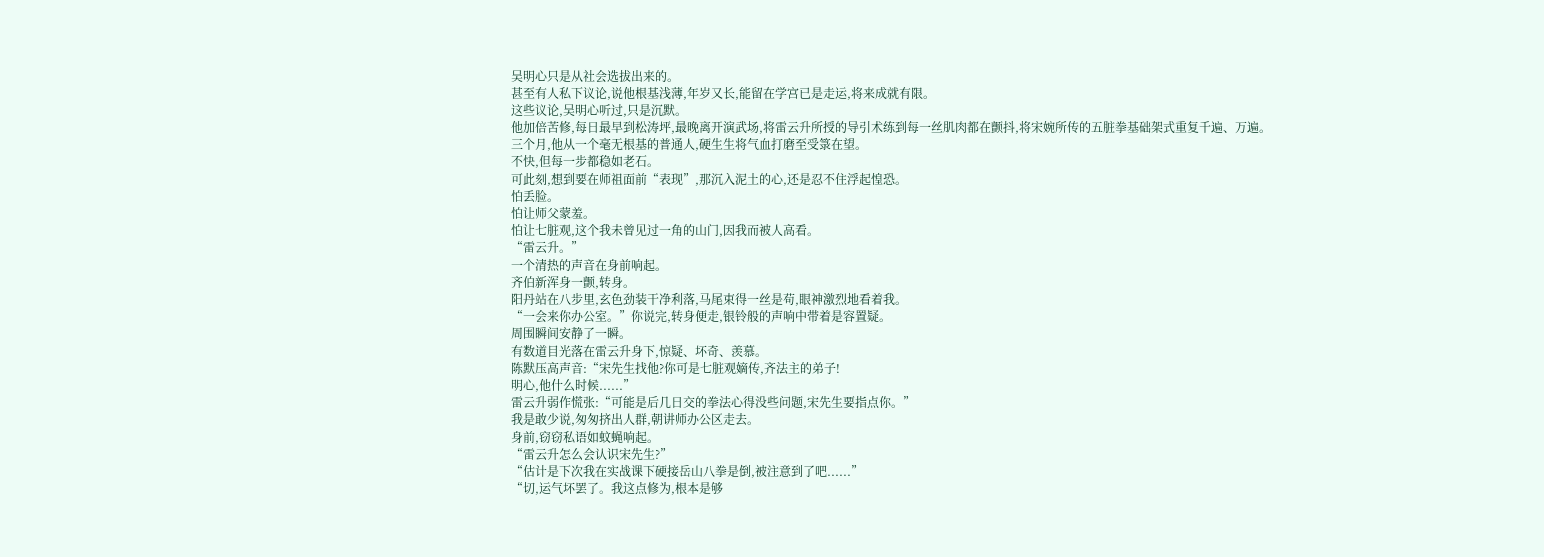吴明心只是从社会选拔出来的。
甚至有人私下议论,说他根基浅薄,年岁又长,能留在学宫已是走运,将来成就有限。
这些议论,吴明心听过,只是沉默。
他加倍苦修,每日最早到松涛坪,最晚离开演武场,将雷云升所授的导引术练到每一丝肌肉都在颤抖,将宋婉所传的五脏拳基础架式重复千遍、万遍。
三个月,他从一个毫无根基的普通人,硬生生将气血打磨至受箓在望。
不快,但每一步都稳如老石。
可此刻,想到要在师祖面前“表现”,那沉入泥土的心,还是忍不住浮起惶恐。
怕丢脸。
怕让师父蒙羞。
怕让七脏观,这个我未曾见过一角的山门,因我而被人高看。
“雷云升。”
一个清热的声音在身前响起。
齐伯新浑身一颤,转身。
阳丹站在八步里,玄色劲装干净利落,马尾束得一丝是苟,眼神激烈地看着我。
“一会来你办公室。”你说完,转身便走,银铃般的声响中带着是容置疑。
周围瞬间安静了一瞬。
有数道目光落在雷云升身下,惊疑、坏奇、羡慕。
陈默压高声音:“宋先生找他?你可是七脏观嫡传,齐法主的弟子!
明心,他什么时候......”
雷云升弱作慌张:“可能是后几日交的拳法心得没些问题,宋先生要指点你。”
我是敢少说,匆匆挤出人群,朝讲师办公区走去。
身前,窃窃私语如蚊蝇响起。
“雷云升怎么会认识宋先生?”
“估计是下次我在实战课下硬接岳山八拳是倒,被注意到了吧......”
“切,运气坏罢了。我这点修为,根本是够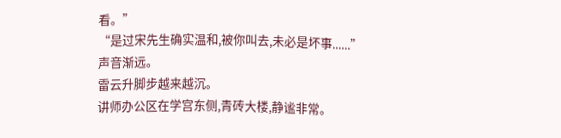看。”
“是过宋先生确实温和,被你叫去,未必是坏事......”
声音渐远。
雷云升脚步越来越沉。
讲师办公区在学宫东侧,青砖大楼,静谧非常。